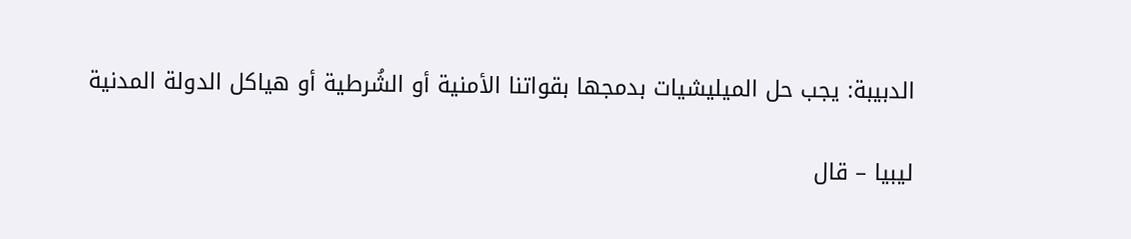الدبيبة: يجب حل الميليشيات بدمجها بقواتنا الأمنية أو الشُرطية أو هياكل الدولة المدنية

ليبيا – قال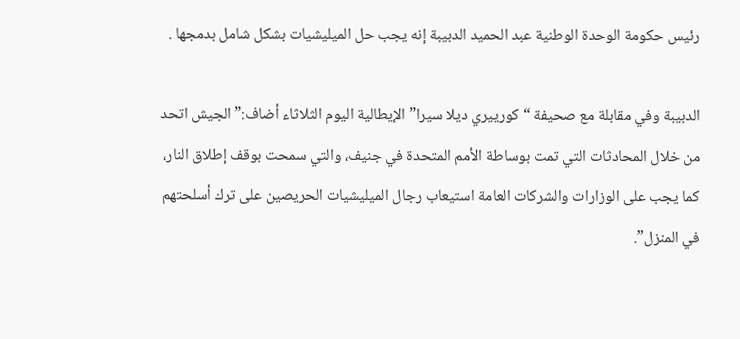رئيس حكومة الوحدة الوطنية عبد الحميد الدبيبة إنه يجب حل الميليشيات بشكل شامل بدمجها .

الدبيبة وفي مقابلة مع صحيفة “كورييري ديلا سيرا” الإيطالية اليوم الثلاثاء أضاف:” الجيش اتحد من خلال المحادثات التي تمت بوساطة الأمم المتحدة في جنيف، والتي سمحت بوقف إطلاق النار، كما يجب على الوزارات والشركات العامة استيعاب رجال الميليشيات الحريصين على ترك أسلحتهم في المنزل”.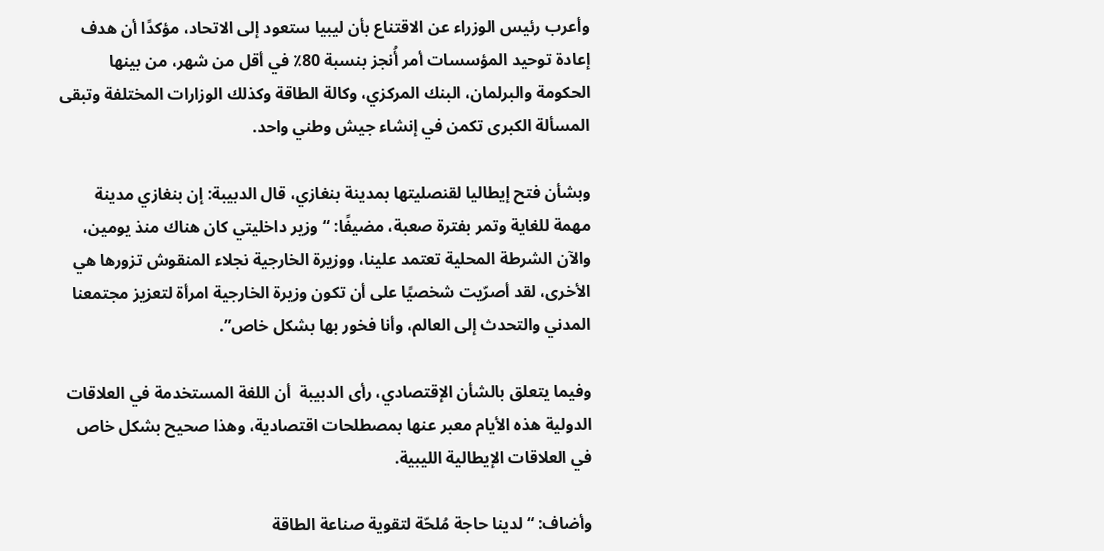وأعرب رئيس الوزراء عن الاقتناع بأن ليبيا ستعود إلى الاتحاد، مؤكدًا أن هدف إعادة توحيد المؤسسات أمر أُنجز بنسبة 80٪ في أقل من شهر، من بينها الحكومة والبرلمان، البنك المركزي، وكالة الطاقة وكذلك الوزارات المختلفة وتبقى المسألة الكبرى تكمن في إنشاء جيش وطني واحد.

وبشأن فتح إيطاليا لقنصليتها بمدينة بنغازي، قال الدبيبة: إن بنغازي مدينة مهمة للغاية وتمر بفترة صعبة، مضيفًا: “وزير داخليتي كان هناك منذ يومين، والآن الشرطة المحلية تعتمد علينا، ووزيرة الخارجية نجلاء المنقوش تزورها هي الأخرى، لقد أصرّيت شخصيًا على أن تكون وزيرة الخارجية امرأة لتعزيز مجتمعنا المدني والتحدث إلى العالم، وأنا فخور بها بشكل خاص”.

وفيما يتعلق بالشأن الإقتصادي، رأى الدبيبة  أن اللغة المستخدمة في العلاقات الدولية هذه الأيام معبر عنها بمصطلحات اقتصادية، وهذا صحيح بشكل خاص في العلاقات الإيطالية الليبية.

وأضاف: “لدينا حاجة مُلحّة لتقوية صناعة الطاقة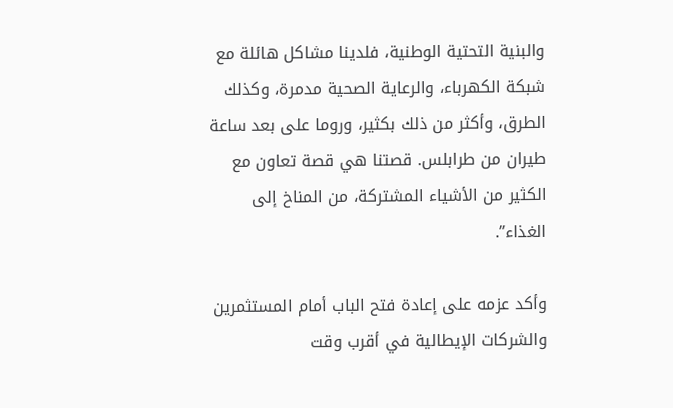والبنية التحتية الوطنية، فلدينا مشاكل هائلة مع شبكة الكهرباء، والرعاية الصحية مدمرة، وكذلك الطرق، وأكثر من ذلك بكثير، وروما على بعد ساعة طيران من طرابلس. قصتنا هي قصة تعاون مع الكثير من الأشياء المشتركة، من المناخ إلى الغذاء”.

وأكد عزمه على إعادة فتح الباب أمام المستثمرين والشركات الإيطالية في أقرب وقت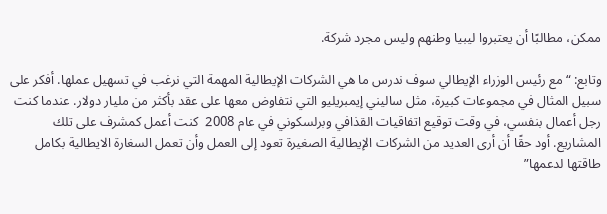ممكن، مطالبًا أن يعتبروا ليبيا وطنهم وليس مجرد شركة.

وتابع: “مع رئيس الوزراء الإيطالي سوف ندرس ما هي الشركات الإيطالية المهمة التي نرغب في تسهيل عملها. أفكر على سبيل المثال في مجموعات كبيرة، مثل ساليني إيمبريليو التي نتفاوض معها على عقد بأكثر من مليار دولار. عندما كنت رجل أعمال بنفسي، في وقت توقيع اتفاقيات القذافي وبرلسكوني في عام 2008  كنت أعمل كمشرف على تلك المشاريع. أود حقًا أن أرى العديد من الشركات الإيطالية الصغيرة تعود إلى العمل وأن تعمل السغارة الايطالية بكامل طاقتها لدعمها”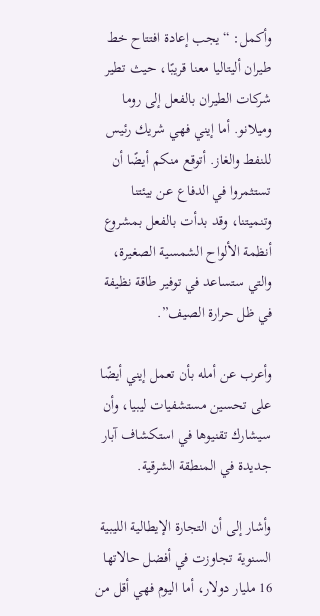وأكمل: “يجب إعادة افتتاح خط طيران أليتاليا معنا قريبًا، حيث تطير شركات الطيران بالفعل إلى روما وميلانو. أما إيني فهي شريك رئيس للنفط والغاز. أتوقع منكم أيضًا أن تستثمروا في الدفاع عن بيئتنا وتنميتنا، وقد بدأت بالفعل بمشروع أنظمة الألواح الشمسية الصغيرة، والتي ستساعد في توفير طاقة نظيفة في ظل حرارة الصيف”.

وأعرب عن أمله بأن تعمل إيني أيضًا على تحسين مستشفيات ليبيا، وأن سيشارك تقنيوها في استكشاف آبار جديدة في المنطقة الشرقية.

وأشار إلى أن التجارة الإيطالية الليبية السنوية تجاوزت في أفضل حالاتها 16 مليار دولار، أما اليوم فهي أقل من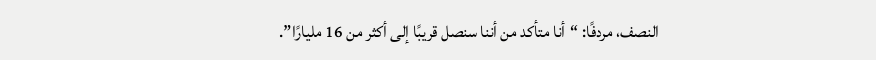النصف، مردفًا: “أنا متأكد من أننا سنصل قريبًا إلى أكثر من 16 مليارًا”.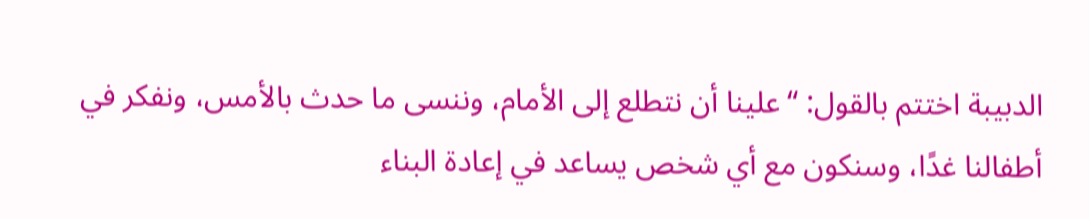الدبيبة اختتم بالقول: “علينا أن نتطلع إلى الأمام، وننسى ما حدث بالأمس، ونفكر في أطفالنا غدًا، وسنكون مع أي شخص يساعد في إعادة البناء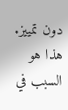دون تمييز. هذا هو السبب في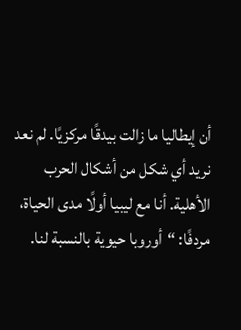أن إيطاليا ما زالت بيدقًا مركزيًا. لم نعد نريد أي شكل من أشكال الحرب الأهلية. أنا مع ليبيا أولًا مدى الحياة، مردفًا: “أوروبا حيوية بالنسبة لنا.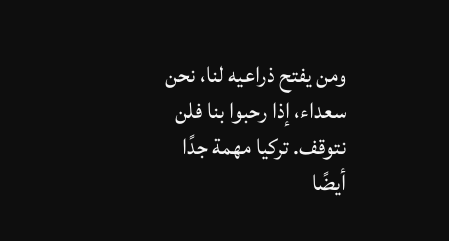ومن يفتح ذراعيه لنا، نحن سعداء، إذا رحبوا بنا فلن نتوقف. تركيا مهمة جدًا أيضًا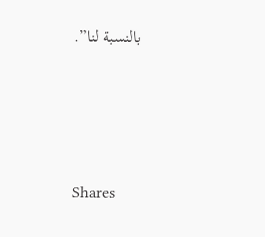بالنسبة لنا”.





Shares